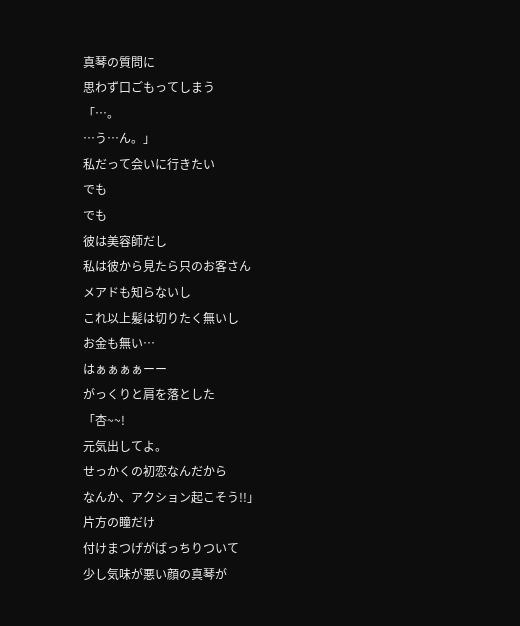真琴の質問に
思わず口ごもってしまう
「…。
…う…ん。」
私だって会いに行きたい
でも
でも
彼は美容師だし
私は彼から見たら只のお客さん
メアドも知らないし
これ以上髪は切りたく無いし
お金も無い…
はぁぁぁぁーー
がっくりと肩を落とした
「杏~~!
元気出してよ。
せっかくの初恋なんだから
なんか、アクション起こそう!!」
片方の瞳だけ
付けまつげがばっちりついて
少し気味が悪い顔の真琴が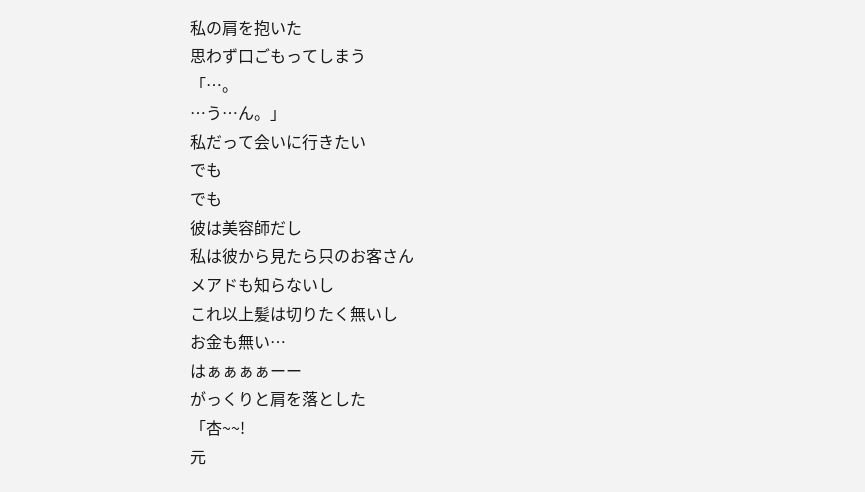私の肩を抱いた
思わず口ごもってしまう
「…。
…う…ん。」
私だって会いに行きたい
でも
でも
彼は美容師だし
私は彼から見たら只のお客さん
メアドも知らないし
これ以上髪は切りたく無いし
お金も無い…
はぁぁぁぁーー
がっくりと肩を落とした
「杏~~!
元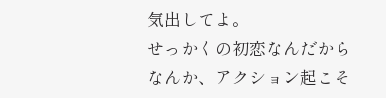気出してよ。
せっかくの初恋なんだから
なんか、アクション起こそ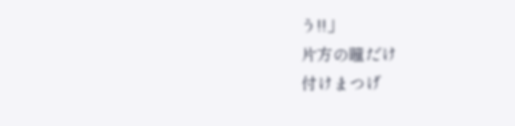う!!」
片方の瞳だけ
付けまつげ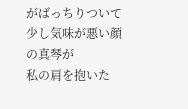がばっちりついて
少し気味が悪い顔の真琴が
私の肩を抱いた